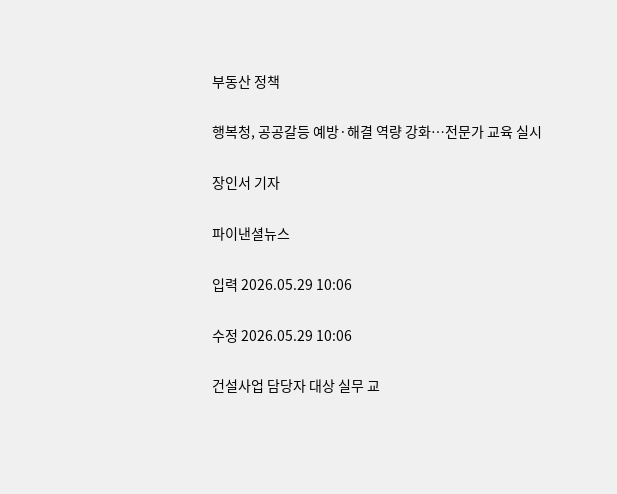부동산 정책

행복청, 공공갈등 예방·해결 역량 강화…전문가 교육 실시

장인서 기자

파이낸셜뉴스

입력 2026.05.29 10:06

수정 2026.05.29 10:06

건설사업 담당자 대상 실무 교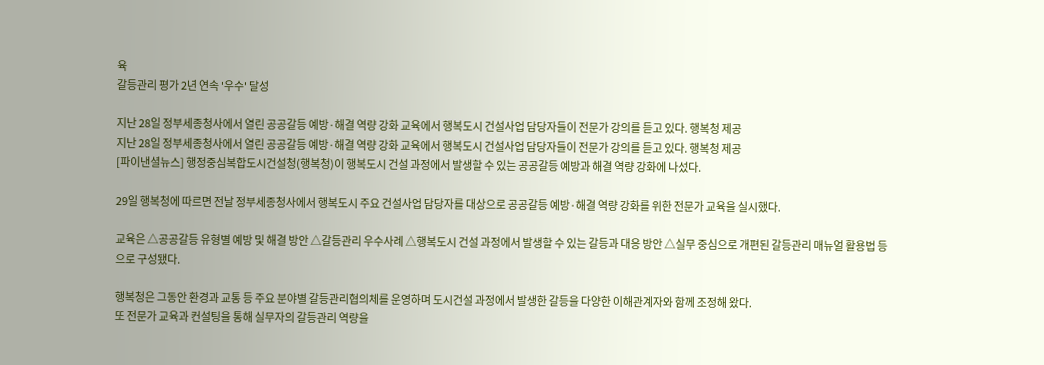육
갈등관리 평가 2년 연속 '우수' 달성

지난 28일 정부세종청사에서 열린 공공갈등 예방·해결 역량 강화 교육에서 행복도시 건설사업 담당자들이 전문가 강의를 듣고 있다. 행복청 제공
지난 28일 정부세종청사에서 열린 공공갈등 예방·해결 역량 강화 교육에서 행복도시 건설사업 담당자들이 전문가 강의를 듣고 있다. 행복청 제공
[파이낸셜뉴스] 행정중심복합도시건설청(행복청)이 행복도시 건설 과정에서 발생할 수 있는 공공갈등 예방과 해결 역량 강화에 나섰다.

29일 행복청에 따르면 전날 정부세종청사에서 행복도시 주요 건설사업 담당자를 대상으로 공공갈등 예방·해결 역량 강화를 위한 전문가 교육을 실시했다.

교육은 △공공갈등 유형별 예방 및 해결 방안 △갈등관리 우수사례 △행복도시 건설 과정에서 발생할 수 있는 갈등과 대응 방안 △실무 중심으로 개편된 갈등관리 매뉴얼 활용법 등으로 구성됐다.

행복청은 그동안 환경과 교통 등 주요 분야별 갈등관리협의체를 운영하며 도시건설 과정에서 발생한 갈등을 다양한 이해관계자와 함께 조정해 왔다.
또 전문가 교육과 컨설팅을 통해 실무자의 갈등관리 역량을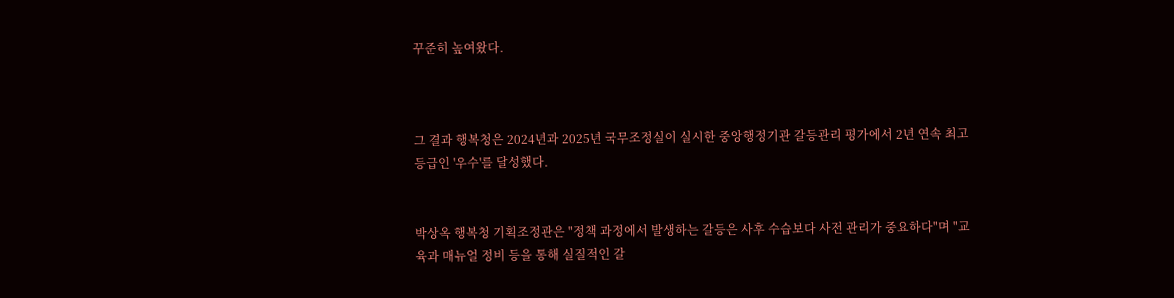꾸준히 높여왔다.



그 결과 행복청은 2024년과 2025년 국무조정실이 실시한 중앙행정기관 갈등관리 평가에서 2년 연속 최고등급인 '우수'를 달성했다.


박상옥 행복청 기획조정관은 "정책 과정에서 발생하는 갈등은 사후 수습보다 사전 관리가 중요하다"며 "교육과 매뉴얼 정비 등을 통해 실질적인 갈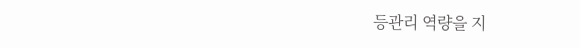등관리 역량을 지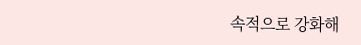속적으로 강화해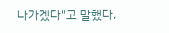나가겠다"고 말했다.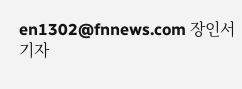en1302@fnnews.com 장인서 기자